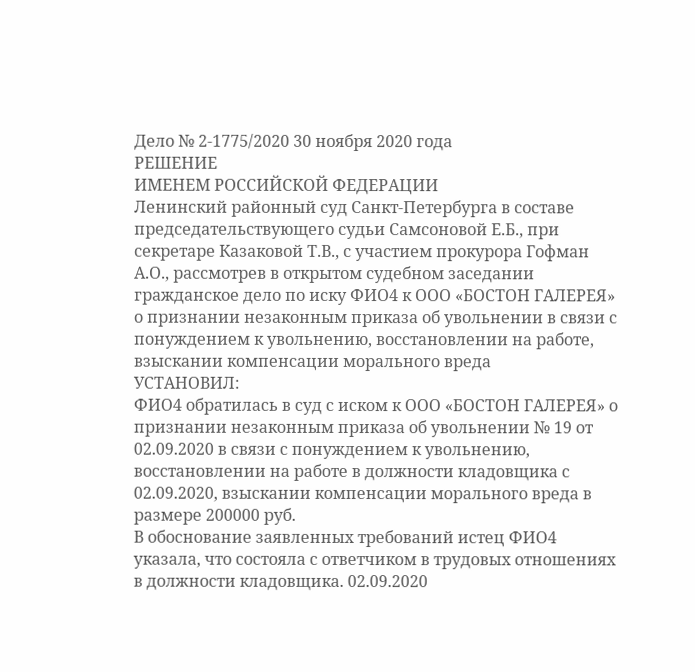Дело № 2-1775/2020 30 ноября 2020 года
РЕШЕНИЕ
ИМЕНЕМ РОССИЙСКОЙ ФЕДЕРАЦИИ
Ленинский районный суд Санкт-Петербурга в составе председательствующего судьи Самсоновой Е.Б., при секретаре Казаковой Т.В., с участием прокурора Гофман А.О., рассмотрев в открытом судебном заседании гражданское дело по иску ФИО4 к ООО «БОСТОН ГАЛЕРЕЯ» о признании незаконным приказа об увольнении в связи с понуждением к увольнению, восстановлении на работе, взыскании компенсации морального вреда
УСТАНОВИЛ:
ФИО4 обратилась в суд с иском к ООО «БОСТОН ГАЛЕРЕЯ» о признании незаконным приказа об увольнении № 19 от 02.09.2020 в связи с понуждением к увольнению, восстановлении на работе в должности кладовщика с 02.09.2020, взыскании компенсации морального вреда в размере 200000 руб.
В обоснование заявленных требований истец ФИО4 указала, что состояла с ответчиком в трудовых отношениях в должности кладовщика. 02.09.2020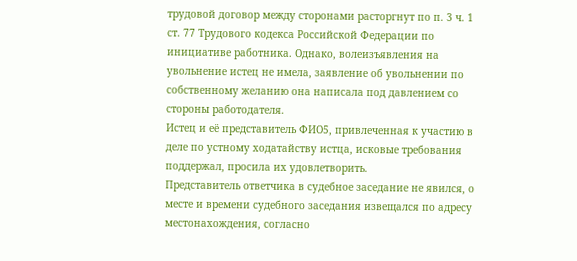трудовой договор между сторонами расторгнут по п. 3 ч. 1 ст. 77 Трудового кодекса Российской Федерации по инициативе работника. Однако, волеизъявления на увольнение истец не имела, заявление об увольнении по собственному желанию она написала под давлением со стороны работодателя.
Истец и её представитель ФИО5, привлеченная к участию в деле по устному ходатайству истца, исковые требования поддержал, просила их удовлетворить.
Представитель ответчика в судебное заседание не явился, о месте и времени судебного заседания извещался по адресу местонахождения, согласно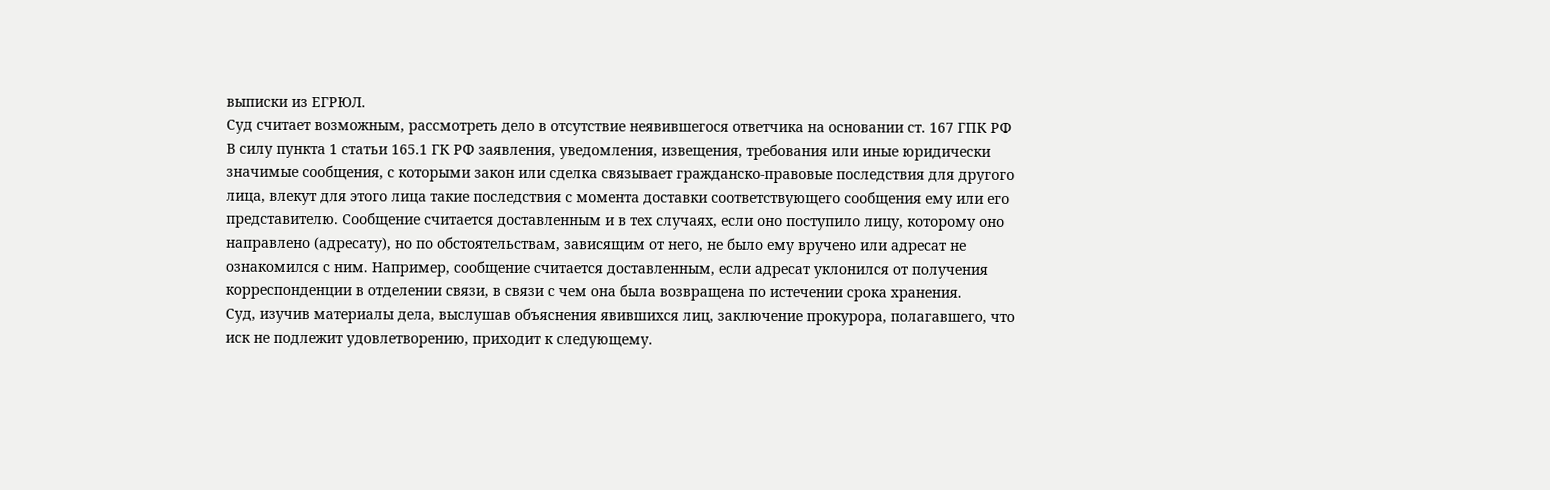выписки из ЕГРЮЛ.
Суд считает возможным, рассмотреть дело в отсутствие неявившегося ответчика на основании ст. 167 ГПК РФ
В силу пункта 1 статьи 165.1 ГК РФ заявления, уведомления, извещения, требования или иные юридически значимые сообщения, с которыми закон или сделка связывает гражданско-правовые последствия для другого лица, влекут для этого лица такие последствия с момента доставки соответствующего сообщения ему или его представителю. Сообщение считается доставленным и в тех случаях, если оно поступило лицу, которому оно направлено (адресату), но по обстоятельствам, зависящим от него, не было ему вручено или адресат не ознакомился с ним. Например, сообщение считается доставленным, если адресат уклонился от получения корреспонденции в отделении связи, в связи с чем она была возвращена по истечении срока хранения.
Суд, изучив материалы дела, выслушав объяснения явившихся лиц, заключение прокурора, полагавшего, что иск не подлежит удовлетворению, приходит к следующему.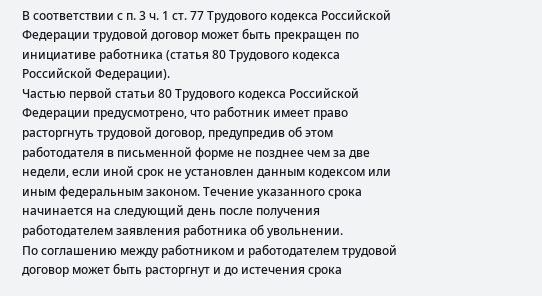В соответствии с п. 3 ч. 1 ст. 77 Трудового кодекса Российской Федерации трудовой договор может быть прекращен по инициативе работника (статья 80 Трудового кодекса Российской Федерации).
Частью первой статьи 80 Трудового кодекса Российской Федерации предусмотрено, что работник имеет право расторгнуть трудовой договор, предупредив об этом работодателя в письменной форме не позднее чем за две недели, если иной срок не установлен данным кодексом или иным федеральным законом. Течение указанного срока начинается на следующий день после получения работодателем заявления работника об увольнении.
По соглашению между работником и работодателем трудовой договор может быть расторгнут и до истечения срока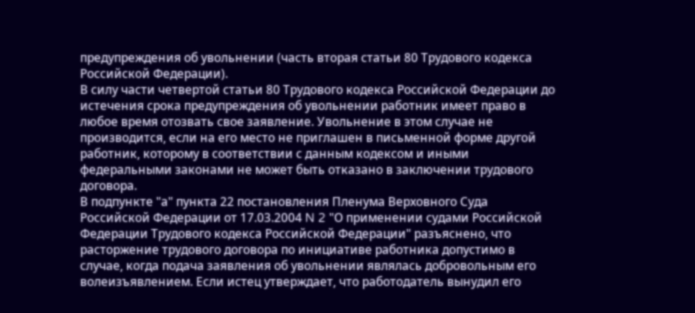предупреждения об увольнении (часть вторая статьи 80 Трудового кодекса Российской Федерации).
В силу части четвертой статьи 80 Трудового кодекса Российской Федерации до истечения срока предупреждения об увольнении работник имеет право в любое время отозвать свое заявление. Увольнение в этом случае не производится, если на его место не приглашен в письменной форме другой работник, которому в соответствии с данным кодексом и иными федеральными законами не может быть отказано в заключении трудового договора.
В подпункте "а" пункта 22 постановления Пленума Верховного Суда Российской Федерации от 17.03.2004 N 2 "О применении судами Российской Федерации Трудового кодекса Российской Федерации" разъяснено, что расторжение трудового договора по инициативе работника допустимо в случае, когда подача заявления об увольнении являлась добровольным его волеизъявлением. Если истец утверждает, что работодатель вынудил его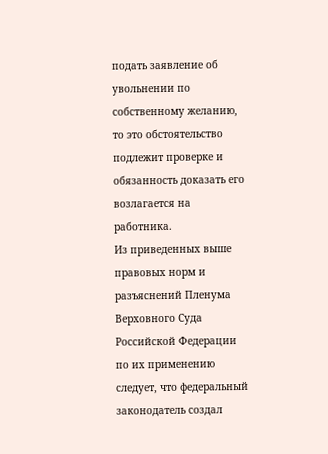подать заявление об увольнении по собственному желанию, то это обстоятельство подлежит проверке и обязанность доказать его возлагается на работника.
Из приведенных выше правовых норм и разъяснений Пленума Верховного Суда Российской Федерации по их применению следует, что федеральный законодатель создал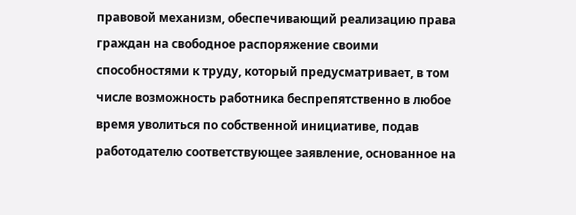правовой механизм, обеспечивающий реализацию права граждан на свободное распоряжение своими способностями к труду, который предусматривает, в том числе возможность работника беспрепятственно в любое время уволиться по собственной инициативе, подав работодателю соответствующее заявление, основанное на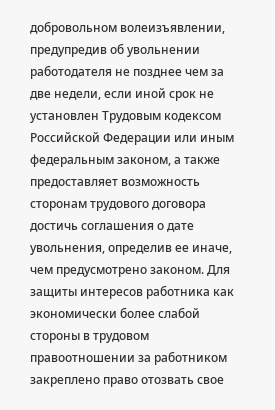добровольном волеизъявлении, предупредив об увольнении работодателя не позднее чем за две недели, если иной срок не установлен Трудовым кодексом Российской Федерации или иным федеральным законом, а также предоставляет возможность сторонам трудового договора достичь соглашения о дате увольнения, определив ее иначе, чем предусмотрено законом. Для защиты интересов работника как экономически более слабой стороны в трудовом правоотношении за работником закреплено право отозвать свое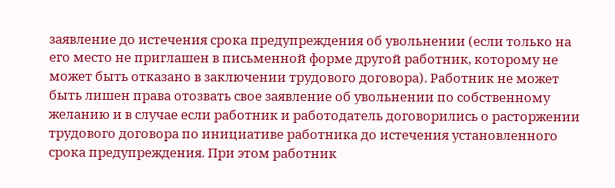заявление до истечения срока предупреждения об увольнении (если только на его место не приглашен в письменной форме другой работник, которому не может быть отказано в заключении трудового договора). Работник не может быть лишен права отозвать свое заявление об увольнении по собственному желанию и в случае если работник и работодатель договорились о расторжении трудового договора по инициативе работника до истечения установленного срока предупреждения. При этом работник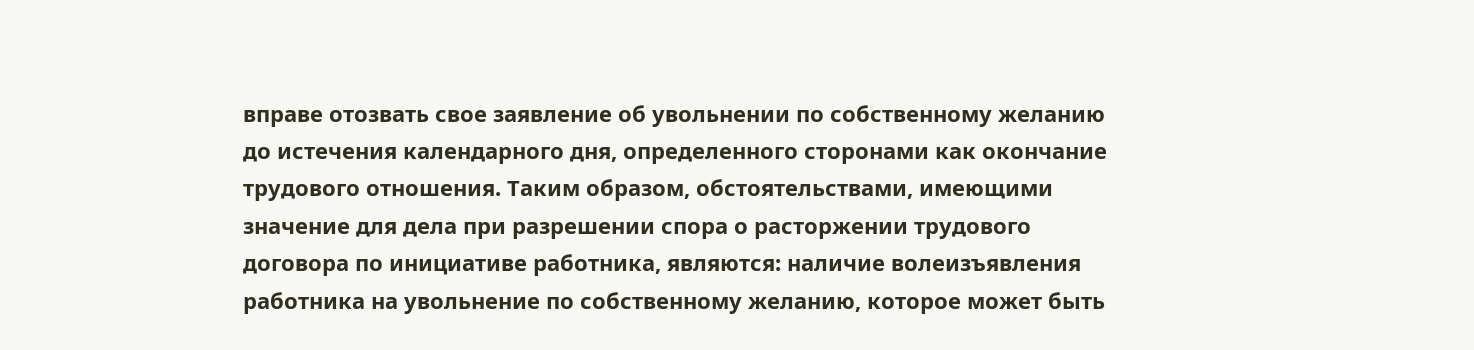вправе отозвать свое заявление об увольнении по собственному желанию до истечения календарного дня, определенного сторонами как окончание трудового отношения. Таким образом, обстоятельствами, имеющими значение для дела при разрешении спора о расторжении трудового договора по инициативе работника, являются: наличие волеизъявления работника на увольнение по собственному желанию, которое может быть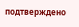подтверждено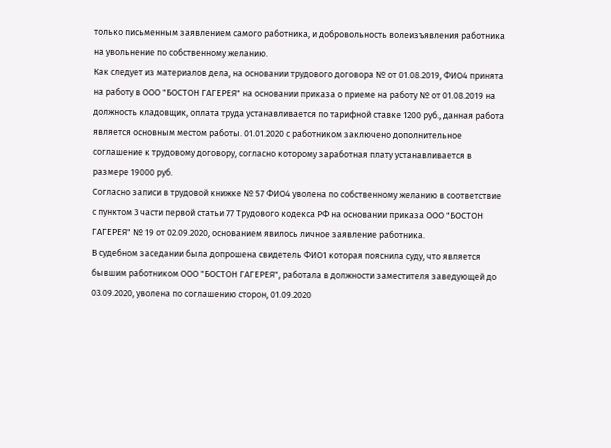только письменным заявлением самого работника, и добровольность волеизъявления работника на увольнение по собственному желанию.
Как следует из материалов дела, на основании трудового договора № от 01.08.2019, ФИО4 принята на работу в ООО "БОСТОН ГАГЕРЕЯ" на основании приказа о приеме на работу № от 01.08.2019 на должность кладовщик, оплата труда устанавливается по тарифной ставке 1200 руб., данная работа является основным местом работы. 01.01.2020 с работником заключено дополнительное соглашение к трудовому договору, согласно которому заработная плату устанавливается в размере 19000 руб.
Согласно записи в трудовой книжке № 57 ФИО4 уволена по собственному желанию в соответствие с пунктом 3 части первой статьи 77 Трудового кодекса РФ на основании приказа ООО "БОСТОН ГАГЕРЕЯ" № 19 от 02.09.2020, основанием явилось личное заявление работника.
В судебном заседании была допрошена свидетель ФИО1 которая пояснила суду, что является бывшим работником ООО "БОСТОН ГАГЕРЕЯ", работала в должности заместителя заведующей до 03.09.2020, уволена по соглашению сторон, 01.09.2020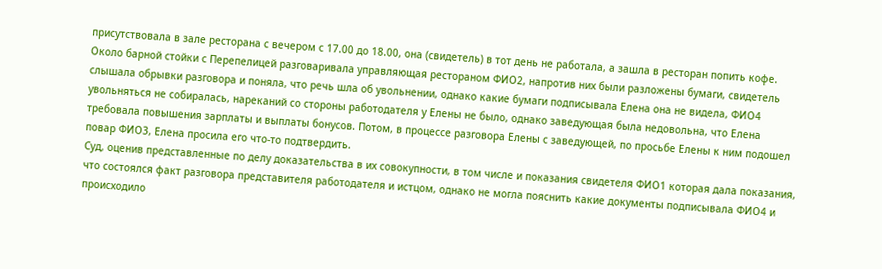присутствовала в зале ресторана с вечером с 17.00 до 18.00, она (свидетель) в тот день не работала, а зашла в ресторан попить кофе. Около барной стойки с Перепелицей разговаривала управляющая рестораном ФИО2, напротив них были разложены бумаги, свидетель слышала обрывки разговора и поняла, что речь шла об увольнении, однако какие бумаги подписывала Елена она не видела, ФИО4 увольняться не собиралась, нареканий со стороны работодателя у Елены не было, однако заведующая была недовольна, что Елена требовала повышения зарплаты и выплаты бонусов. Потом, в процессе разговора Елены с заведующей, по просьбе Елены к ним подошел повар ФИО3, Елена просила его что-то подтвердить.
Суд, оценив представленные по делу доказательства в их совокупности, в том числе и показания свидетеля ФИО1 которая дала показания, что состоялся факт разговора представителя работодателя и истцом, однако не могла пояснить какие документы подписывала ФИО4 и происходило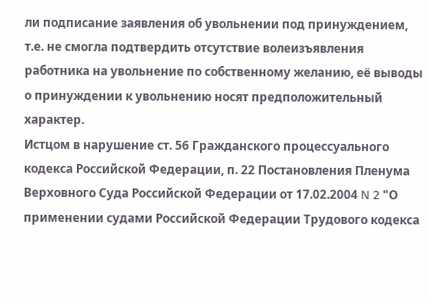ли подписание заявления об увольнении под принуждением, т.е. не смогла подтвердить отсутствие волеизъявления работника на увольнение по собственному желанию, её выводы о принуждении к увольнению носят предположительный характер.
Истцом в нарушение ст. 56 Гражданского процессуального кодекса Российской Федерации, п. 22 Постановления Пленума Верховного Суда Российской Федерации от 17.02.2004 N 2 "О применении судами Российской Федерации Трудового кодекса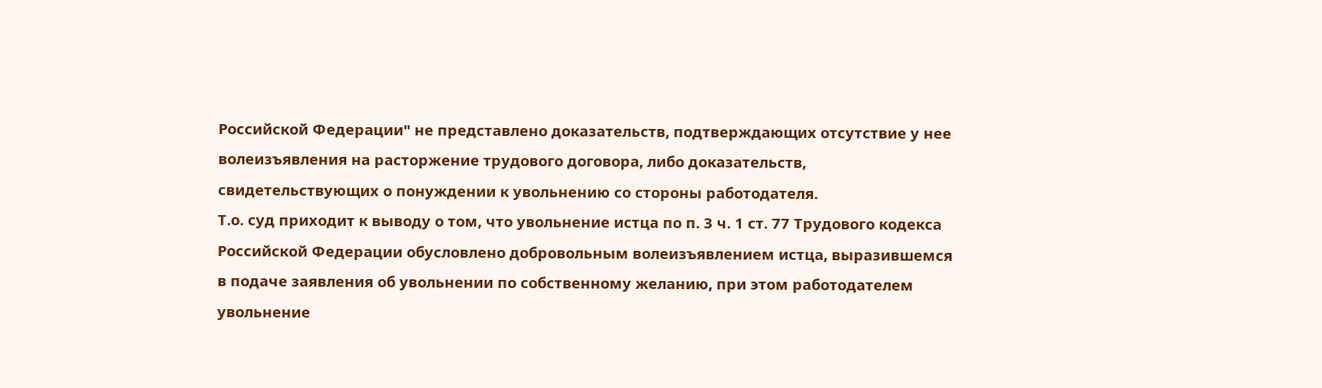Российской Федерации" не представлено доказательств, подтверждающих отсутствие у нее волеизъявления на расторжение трудового договора, либо доказательств, свидетельствующих о понуждении к увольнению со стороны работодателя.
Т.о. суд приходит к выводу о том, что увольнение истца по п. 3 ч. 1 ст. 77 Трудового кодекса Российской Федерации обусловлено добровольным волеизъявлением истца, выразившемся в подаче заявления об увольнении по собственному желанию, при этом работодателем увольнение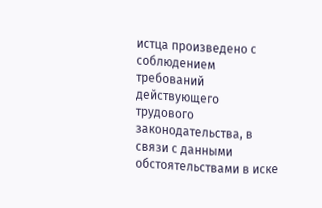истца произведено с соблюдением требований действующего трудового законодательства, в связи с данными обстоятельствами в иске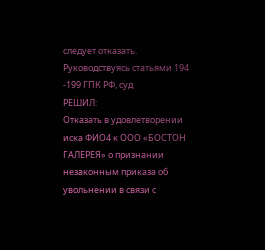следует отказать.
Руководствуясь статьями 194 -199 ГПК РФ, суд
РЕШИЛ:
Отказать в удовлетворении иска ФИО4 к ООО «БОСТОН ГАЛЕРЕЯ» о признании незаконным приказа об увольнении в связи с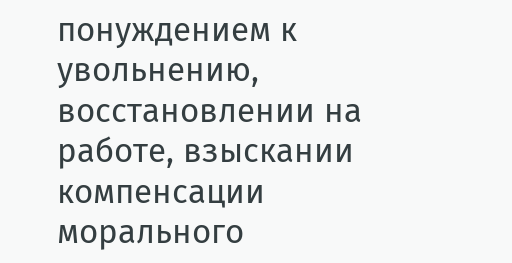понуждением к увольнению, восстановлении на работе, взыскании компенсации морального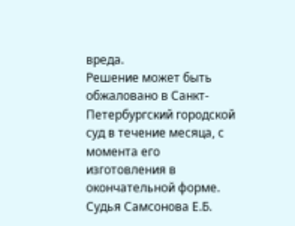вреда.
Решение может быть обжаловано в Санкт-Петербургский городской суд в течение месяца, с момента его изготовления в окончательной форме.
Судья Самсонова Е.Б.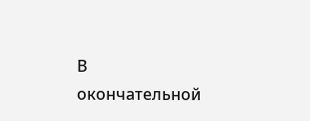В окончательной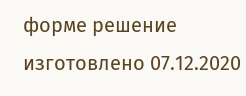форме решение изготовлено 07.12.2020